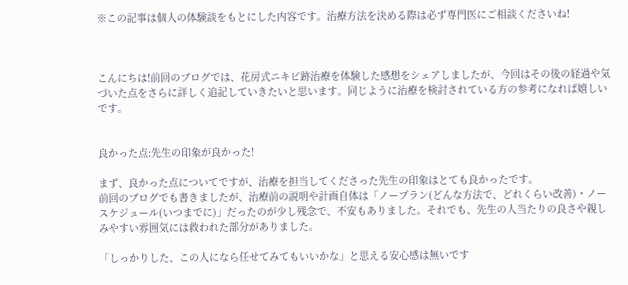※この記事は個人の体験談をもとにした内容です。治療方法を決める際は必ず専門医にご相談くださいね!



こんにちは!前回のブログでは、花房式ニキビ跡治療を体験した感想をシェアしましたが、今回はその後の経過や気づいた点をさらに詳しく追記していきたいと思います。同じように治療を検討されている方の参考になれば嬉しいです。


良かった点:先生の印象が良かった!

まず、良かった点についてですが、治療を担当してくださった先生の印象はとても良かったです。
前回のブログでも書きましたが、治療前の説明や計画自体は「ノープラン(どんな方法で、どれくらい改善)・ノースケジュール(いつまでに)」だったのが少し残念で、不安もありました。それでも、先生の人当たりの良さや親しみやすい雰囲気には救われた部分がありました。

「しっかりした、この人になら任せてみてもいいかな」と思える安心感は無いです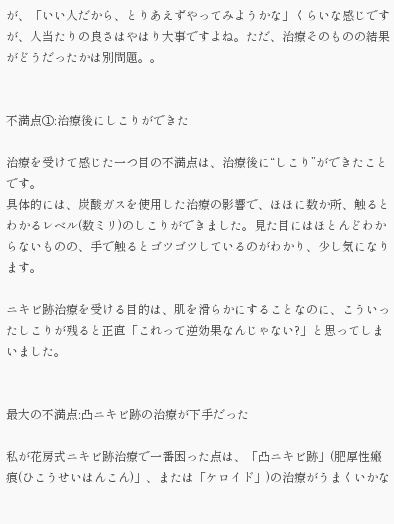が、「いい人だから、とりあえずやってみようかな」くらいな感じですが、人当たりの良さはやはり大事ですよね。ただ、治療そのものの結果がどうだったかは別問題。。


不満点①:治療後にしこりができた

治療を受けて感じた一つ目の不満点は、治療後に“しこり”ができたことです。
具体的には、炭酸ガスを使用した治療の影響で、ほほに数か所、触るとわかるレベル(数ミリ)のしこりができました。見た目にはほとんどわからないものの、手で触るとゴツゴツしているのがわかり、少し気になります。

ニキビ跡治療を受ける目的は、肌を滑らかにすることなのに、こういったしこりが残ると正直「これって逆効果なんじゃない?」と思ってしまいました。


最大の不満点:凸ニキビ跡の治療が下手だった

私が花房式ニキビ跡治療で一番困った点は、「凸ニキビ跡」(肥厚性瘢痕(ひこうせいはんこん)」、または「ケロイド」)の治療がうまくいかな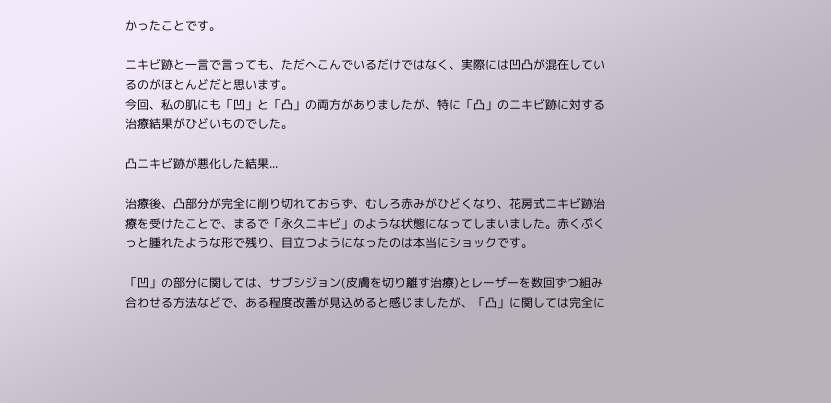かったことです。

ニキビ跡と一言で言っても、ただへこんでいるだけではなく、実際には凹凸が混在しているのがほとんどだと思います。
今回、私の肌にも「凹」と「凸」の両方がありましたが、特に「凸」のニキビ跡に対する治療結果がひどいものでした。

凸ニキビ跡が悪化した結果...

治療後、凸部分が完全に削り切れておらず、むしろ赤みがひどくなり、花房式ニキビ跡治療を受けたことで、まるで「永久ニキビ」のような状態になってしまいました。赤くぷくっと腫れたような形で残り、目立つようになったのは本当にショックです。

「凹」の部分に関しては、サブシジョン(皮膚を切り離す治療)とレーザーを数回ずつ組み合わせる方法などで、ある程度改善が見込めると感じましたが、「凸」に関しては完全に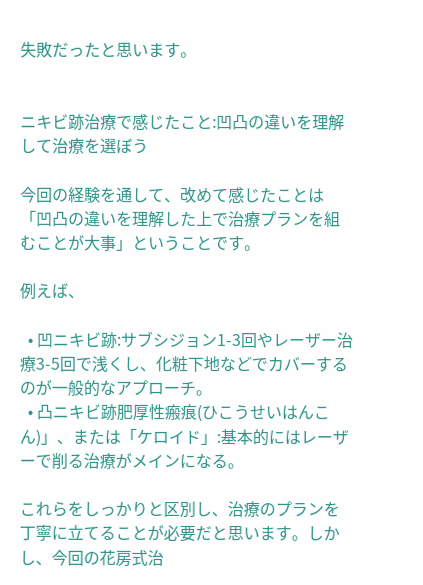失敗だったと思います。


ニキビ跡治療で感じたこと:凹凸の違いを理解して治療を選ぼう

今回の経験を通して、改めて感じたことは「凹凸の違いを理解した上で治療プランを組むことが大事」ということです。

例えば、

  • 凹ニキビ跡:サブシジョン1-3回やレーザー治療3-5回で浅くし、化粧下地などでカバーするのが一般的なアプローチ。
  • 凸ニキビ跡肥厚性瘢痕(ひこうせいはんこん)」、または「ケロイド」:基本的にはレーザーで削る治療がメインになる。

これらをしっかりと区別し、治療のプランを丁寧に立てることが必要だと思います。しかし、今回の花房式治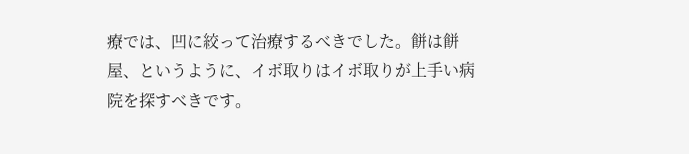療では、凹に絞って治療するべきでした。餅は餅屋、というように、イボ取りはイボ取りが上手い病院を探すべきです。